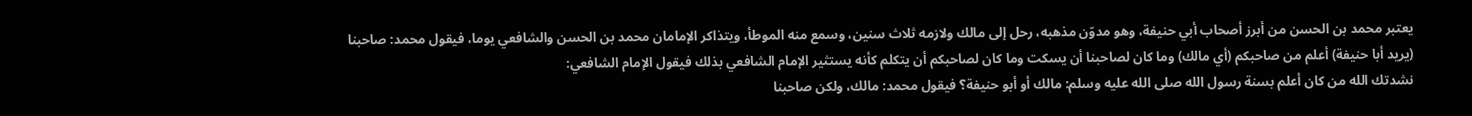يعتبر محمد بن الحسن من أبرز أصحاب أبي حنيفة، وهو مدوّن مذهبه، رحل إلى مالك ولازمه ثلاث سنين، وسمع منه الموطأ، ويتذاكر الإمامان محمد بن الحسن والشافعي يوما، فيقول محمد: صاحبنا (يريد أبا حنيفة) أعلم من صاحبكم (أي مالك) وما كان لصاحبنا أن يسكت وما كان لصاحبكم أن يتكلم كأنه يستثير الإمام الشافعي بذلك فيقول الإمام الشافعي:
نشدتك الله من كان أعلم بسنة رسول الله صلى الله عليه وسلم: مالك أو أبو حنيفة؟ فيقول محمد: مالك، ولكن صاحبنا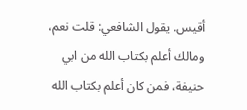أقيس. يقول الشافعي: قلت نعم، ومالك أعلم بكتاب الله من ابي حنيفة، فمن كان أعلم بكتاب الله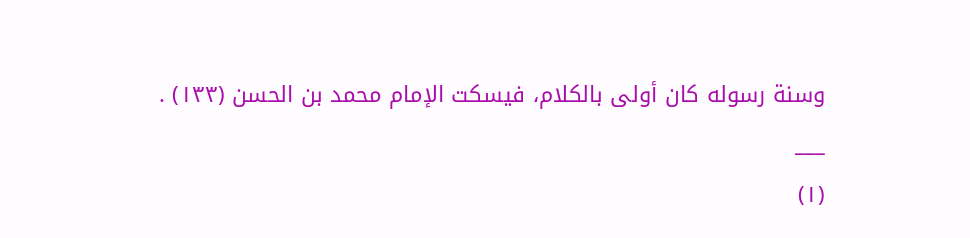وسنة رسوله كان أولى بالكلام، فيسكت الإمام محمد بن الحسن (١٣٣) .
___
(١)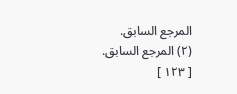المرجع السابق.
(٢) المرجع السابق.
[ ١٢٣ ]